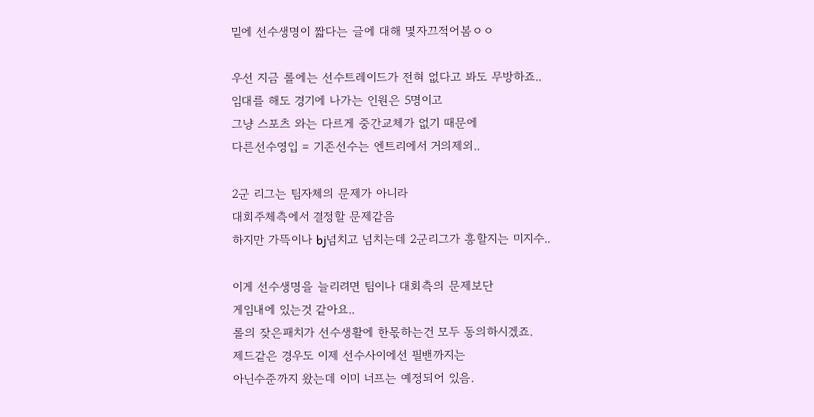밑에 선수생명이 짧다는 글에 대해 몇자끄적어봄ㅇㅇ

우선 지금 롤에는 선수트레이드가 전혀 없다고 봐도 무방하죠..
임대를 해도 경기에 나가는 인원은 5명이고
그냥 스포츠 와는 다르게 중간교체가 없기 때문에
다른선수영입 = 기존선수는 엔트리에서 거의제외..

2군 리그는 팀자체의 문제가 아니라
대회주체측에서 결정할 문제같음
하지만 가뜩이나 bj넘치고 넘치는데 2군리그가 흥할지는 미지수..

이게 선수생명을 늘리려면 팀이나 대회측의 문제보단
게임내에 있는것 같아요..
롤의 잦은패치가 선수생활에 한몫하는건 모두 동의하시겠죠.
제드같은 경우도 이제 선수사이에선 필밴까지는
아닌수준까지 왔는데 이미 너프는 예정되어 있음.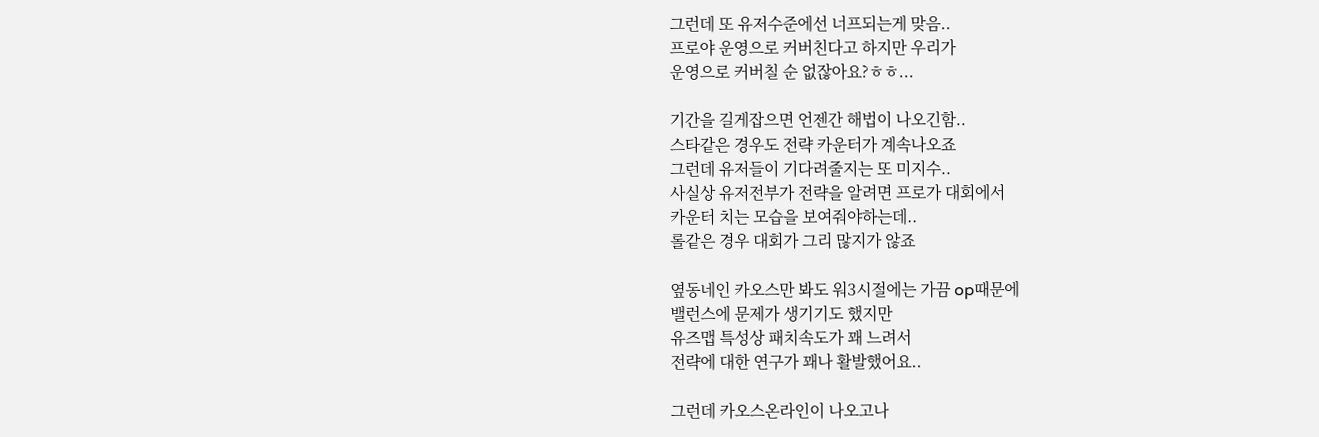그런데 또 유저수준에선 너프되는게 맞음..
프로야 운영으로 커버친다고 하지만 우리가
운영으로 커버칠 순 없잖아요?ㅎㅎ...

기간을 길게잡으면 언젠간 해법이 나오긴함..
스타같은 경우도 전략 카운터가 계속나오죠
그런데 유저들이 기다려줄지는 또 미지수..
사실상 유저전부가 전략을 알려면 프로가 대회에서
카운터 치는 모습을 보여줘야하는데..
롤같은 경우 대회가 그리 많지가 않죠

옆동네인 카오스만 봐도 워3시절에는 가끔 op때문에
밸런스에 문제가 생기기도 했지만
유즈맵 특성상 패치속도가 꽤 느려서
전략에 대한 연구가 꽤나 활발했어요..

그런데 카오스온라인이 나오고나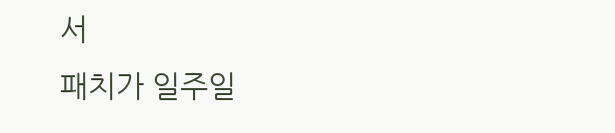서
패치가 일주일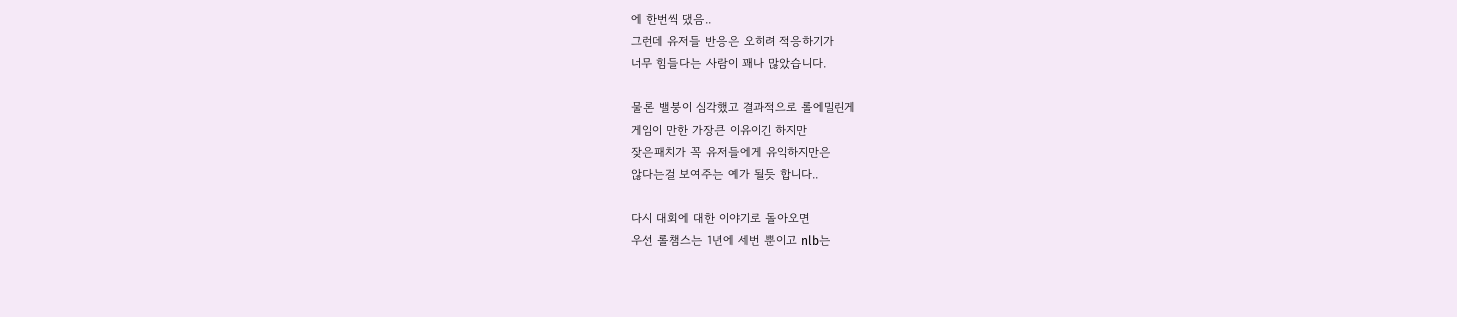에 한번씩 댔음..
그런데 유저들 반응은 오히려 적응하기가
너무 힘들다는 사람이 꽤나 많았습니다.

물론 밸붕이 심각했고 결과적으로 롤에밀린게
게임이 만한 가장큰 이유이긴 하지만
잦은패치가 꼭 유저들에게 유익하지만은
않다는걸 보여주는 예가 될듯 합니다..

다시 대회에 대한 이야기로 돌아오면
우선 롤챔스는 1년에 세번 뿐이고 nlb는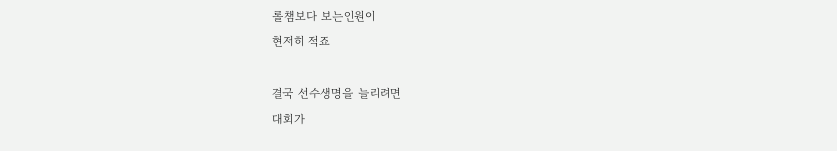롤챔보다 보는인원이
현저히 적죠

결국 선수생명을 늘리려면
대회가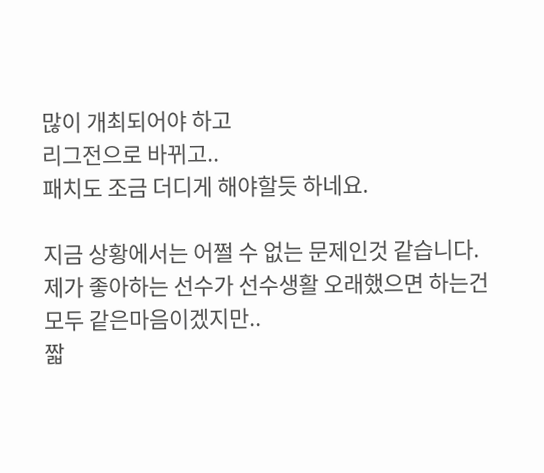많이 개최되어야 하고
리그전으로 바뀌고..
패치도 조금 더디게 해야할듯 하네요.

지금 상황에서는 어쩔 수 없는 문제인것 같습니다.
제가 좋아하는 선수가 선수생활 오래했으면 하는건
모두 같은마음이겠지만..
짧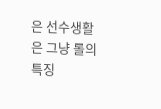은 선수생활은 그냥 롤의 특징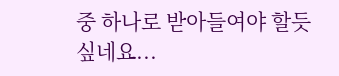중 하나로 받아들여야 할듯 싶네요...